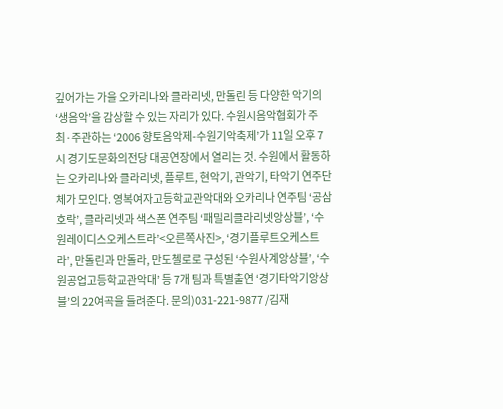깊어가는 가을 오카리나와 클라리넷, 만돌린 등 다양한 악기의 ‘생음악’을 감상할 수 있는 자리가 있다. 수원시음악협회가 주최·주관하는 ‘2006 향토음악제-수원기악축제’가 11일 오후 7시 경기도문화의전당 대공연장에서 열리는 것. 수원에서 활동하는 오카리나와 클라리넷, 플루트, 현악기, 관악기, 타악기 연주단체가 모인다. 영복여자고등학교관악대와 오카리나 연주팀 ‘공삼호락’, 클라리넷과 색스폰 연주팀 ‘패밀리클라리넷앙상블’, ‘수원레이디스오케스트라’<오른쪽사진>, ‘경기플루트오케스트라’, 만돌린과 만돌라, 만도첼로로 구성된 ‘수원사계앙상블’, ‘수원공업고등학교관악대’ 등 7개 팀과 특별출연 ‘경기타악기앙상블’의 22여곡을 들려준다. 문의)031-221-9877 /김재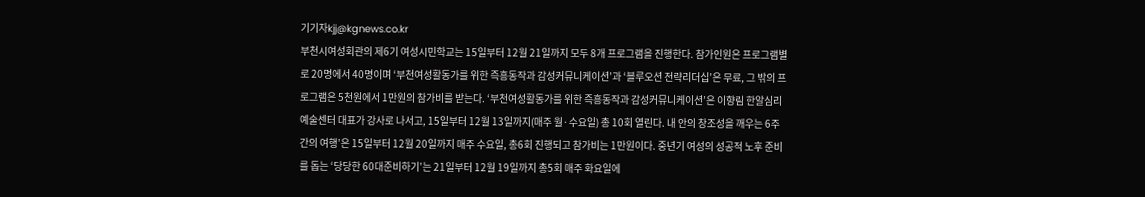기기자kjj@kgnews.co.kr
부천시여성회관의 제6기 여성시민학교는 15일부터 12월 21일까지 모두 8개 프로그램을 진행한다. 참가인원은 프로그램별로 20명에서 40명이며 ‘부천여성활동가를 위한 즉흥동작과 감성커뮤니케이션’과 ‘블루오션 전략리더십’은 무료, 그 밖의 프로그램은 5천원에서 1만원의 참가비를 받는다. ‘부천여성활동가를 위한 즉흥동작과 감성커뮤니케이션’은 이향림 한알심리예술센터 대표가 강사로 나서고, 15일부터 12월 13일까지(매주 월·수요일) 총 10회 열린다. 내 안의 창조성을 깨우는 6주간의 여행’은 15일부터 12월 20일까지 매주 수요일, 총6회 진행되고 참가비는 1만원이다. 중년기 여성의 성공적 노후 준비를 돕는 ‘당당한 60대준비하기’는 21일부터 12월 19일까지 총5회 매주 화요일에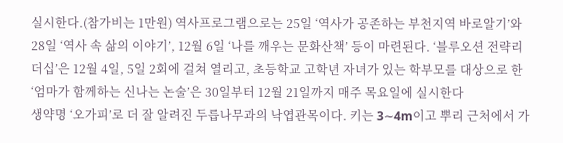실시한다.(참가비는 1만원) 역사프로그램으로는 25일 ‘역사가 공존하는 부천지역 바로알기’와 28일 ‘역사 속 삶의 이야기’, 12월 6일 ‘나를 깨우는 문화산책’ 등이 마련된다. ‘블루오션 전략리더십’은 12월 4일, 5일 2회에 걸쳐 열리고, 초등학교 고학년 자녀가 있는 학부모를 대상으로 한 ‘엄마가 함께하는 신나는 논술’은 30일부터 12월 21일까지 매주 목요일에 실시한다
생약명 ‘오가피’로 더 잘 알려진 두릅나무과의 낙엽관목이다. 키는 3∼4m이고 뿌리 근처에서 가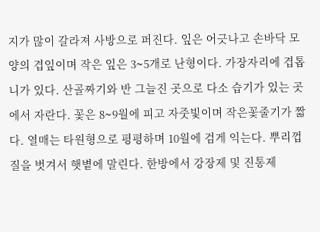지가 많이 갈라져 사방으로 퍼진다. 잎은 어긋나고 손바닥 모양의 겹잎이며 작은 잎은 3∼5개로 난형이다. 가장자리에 겹톱니가 있다. 산골짜기와 반 그늘진 곳으로 다소 습기가 있는 곳에서 자란다. 꽃은 8∼9월에 피고 자줏빛이며 작은꽃줄기가 짧다. 열매는 타원형으로 평평하며 10월에 검게 익는다. 뿌리껍질을 벗겨서 햇볕에 말린다. 한방에서 강장제 및 진통제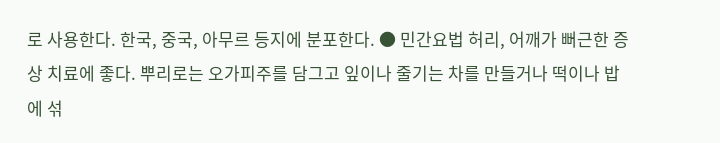로 사용한다. 한국, 중국, 아무르 등지에 분포한다. ● 민간요법 허리, 어깨가 뻐근한 증상 치료에 좋다. 뿌리로는 오가피주를 담그고 잎이나 줄기는 차를 만들거나 떡이나 밥에 섞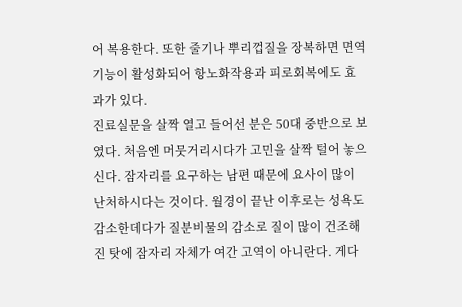어 복용한다. 또한 줄기나 뿌리껍질을 장복하면 면역기능이 활성화되어 항노화작용과 피로회복에도 효과가 있다.
진료실문을 살짝 열고 들어선 분은 50대 중반으로 보였다. 처음엔 머뭇거리시다가 고민을 살짝 털어 놓으신다. 잠자리를 요구하는 남편 때문에 요사이 많이 난처하시다는 것이다. 월경이 끝난 이후로는 성욕도 감소한데다가 질분비물의 감소로 질이 많이 건조해진 탓에 잠자리 자체가 여간 고역이 아니란다. 게다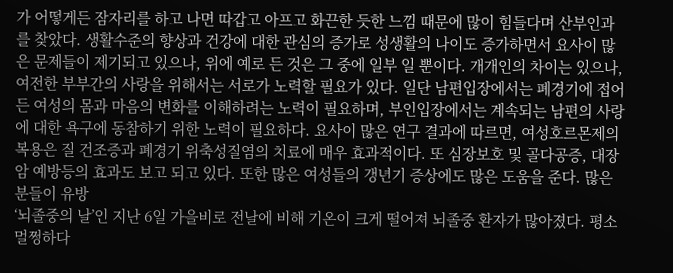가 어떻게든 잠자리를 하고 나면 따갑고 아프고 화끈한 듯한 느낌 때문에 많이 힘들다며 산부인과를 찾았다. 생활수준의 향상과 건강에 대한 관심의 증가로 성생활의 나이도 증가하면서 요사이 많은 문제들이 제기되고 있으나, 위에 예로 든 것은 그 중에 일부 일 뿐이다. 개개인의 차이는 있으나, 여전한 부부간의 사랑을 위해서는 서로가 노력할 필요가 있다. 일단 남편입장에서는 폐경기에 접어든 여성의 몸과 마음의 변화를 이해하려는 노력이 필요하며, 부인입장에서는 계속되는 남편의 사랑에 대한 욕구에 동참하기 위한 노력이 필요하다. 요사이 많은 연구 결과에 따르면, 여성호르몬제의 복용은 질 건조증과 폐경기 위축성질염의 치료에 매우 효과적이다. 또 심장보호 및 골다공증, 대장암 예방등의 효과도 보고 되고 있다. 또한 많은 여성들의 갱년기 증상에도 많은 도움을 준다. 많은 분들이 유방
‘뇌졸중의 날’인 지난 6일 가을비로 전날에 비해 기온이 크게 떨어져 뇌졸중 환자가 많아졌다. 평소 멀쩡하다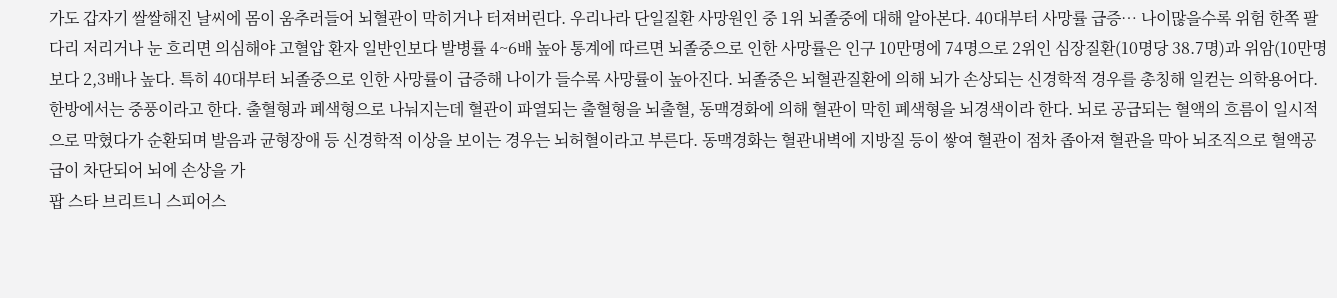가도 갑자기 쌀쌀해진 날씨에 몸이 움추러들어 뇌혈관이 막히거나 터져버린다. 우리나라 단일질환 사망원인 중 1위 뇌졸중에 대해 알아본다. 40대부터 사망률 급증… 나이많을수록 위험 한쪽 팔다리 저리거나 눈 흐리면 의심해야 고혈압 환자 일반인보다 발병률 4~6배 높아 통계에 따르면 뇌졸중으로 인한 사망률은 인구 10만명에 74명으로 2위인 심장질환(10명당 38.7명)과 위암(10만명보다 2,3배나 높다. 특히 40대부터 뇌졸중으로 인한 사망률이 급증해 나이가 들수록 사망률이 높아진다. 뇌졸중은 뇌혈관질환에 의해 뇌가 손상되는 신경학적 경우를 총칭해 일컫는 의학용어다. 한방에서는 중풍이라고 한다. 출혈형과 폐색형으로 나눠지는데 혈관이 파열되는 출혈형을 뇌출혈, 동맥경화에 의해 혈관이 막힌 폐색형을 뇌경색이라 한다. 뇌로 공급되는 혈액의 흐름이 일시적으로 막혔다가 순환되며 발음과 균형장애 등 신경학적 이상을 보이는 경우는 뇌허혈이라고 부른다. 동맥경화는 혈관내벽에 지방질 등이 쌓여 혈관이 점차 좁아져 혈관을 막아 뇌조직으로 혈액공급이 차단되어 뇌에 손상을 가
팝 스타 브리트니 스피어스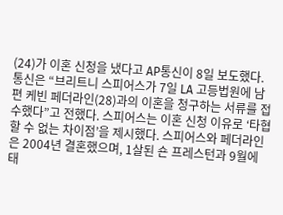(24)가 이혼 신청을 냈다고 AP통신이 8일 보도했다. 통신은 “브리트니 스피어스가 7일 LA 고등법원에 남편 케빈 페더라인(28)과의 이혼을 청구하는 서류를 접수했다”고 전했다. 스피어스는 이혼 신청 이유로 ‘타협할 수 없는 차이점’을 제시했다. 스피어스와 페더라인은 2004년 결혼했으며, 1살된 숀 프레스턴과 9월에 태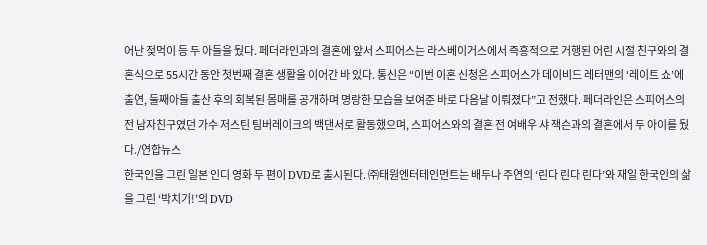어난 젖먹이 등 두 아들을 뒀다. 페더라인과의 결혼에 앞서 스피어스는 라스베이거스에서 즉흥적으로 거행된 어린 시절 친구와의 결혼식으로 55시간 동안 첫번째 결혼 생활을 이어간 바 있다. 통신은 “이번 이혼 신청은 스피어스가 데이비드 레터맨의 ‘레이트 쇼’에 출연, 둘째아들 출산 후의 회복된 몸매를 공개하며 명랑한 모습을 보여준 바로 다음날 이뤄졌다”고 전했다. 페더라인은 스피어스의 전 남자친구였던 가수 저스틴 팀버레이크의 백댄서로 활동했으며, 스피어스와의 결혼 전 여배우 샤 잭슨과의 결혼에서 두 아이를 뒀다./연합뉴스
한국인을 그린 일본 인디 영화 두 편이 DVD로 출시된다. ㈜태원엔터테인먼트는 배두나 주연의 ‘린다 린다 린다’와 재일 한국인의 삶을 그린 ‘박치기!’의 DVD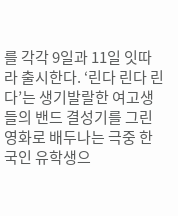를 각각 9일과 11일 잇따라 출시한다. ‘린다 린다 린다’는 생기발랄한 여고생들의 밴드 결성기를 그린 영화로 배두나는 극중 한국인 유학생으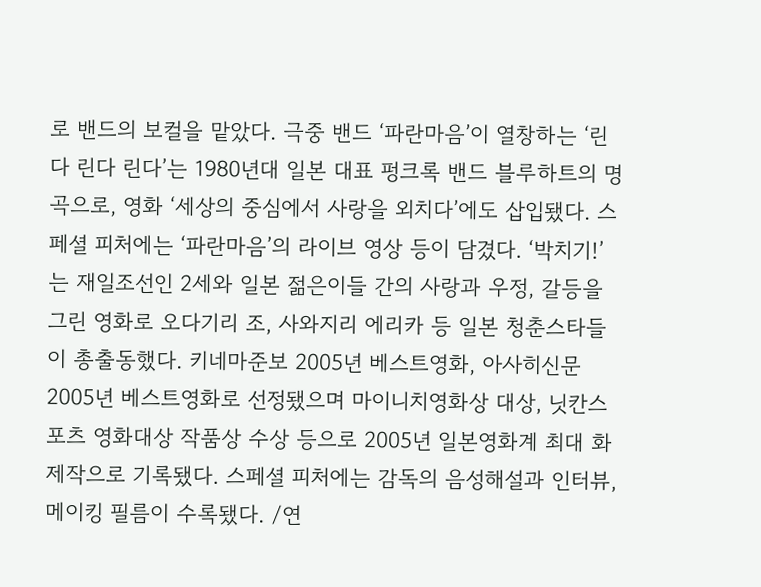로 밴드의 보컬을 맡았다. 극중 밴드 ‘파란마음’이 열창하는 ‘린다 린다 린다’는 1980년대 일본 대표 펑크록 밴드 블루하트의 명곡으로, 영화 ‘세상의 중심에서 사랑을 외치다’에도 삽입됐다. 스페셜 피처에는 ‘파란마음’의 라이브 영상 등이 담겼다. ‘박치기!’는 재일조선인 2세와 일본 젊은이들 간의 사랑과 우정, 갈등을 그린 영화로 오다기리 조, 사와지리 에리카 등 일본 청춘스타들이 총출동했다. 키네마준보 2005년 베스트영화, 아사히신문 2005년 베스트영화로 선정됐으며 마이니치영화상 대상, 닛칸스포츠 영화대상 작품상 수상 등으로 2005년 일본영화계 최대 화제작으로 기록됐다. 스페셜 피처에는 감독의 음성해설과 인터뷰, 메이킹 필름이 수록됐다. /연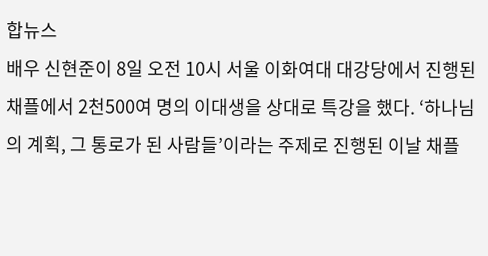합뉴스
배우 신현준이 8일 오전 10시 서울 이화여대 대강당에서 진행된 채플에서 2천500여 명의 이대생을 상대로 특강을 했다. ‘하나님의 계획, 그 통로가 된 사람들’이라는 주제로 진행된 이날 채플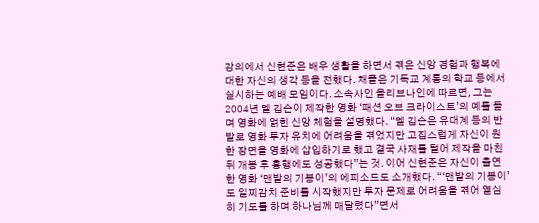강의에서 신현준은 배우 생활을 하면서 겪은 신앙 경험과 행복에 대한 자신의 생각 등을 전했다. 채플은 기독교 계통의 학교 등에서 실시하는 예배 모임이다. 소속사인 올리브나인에 따르면, 그는 2004년 멜 깁슨이 제작한 영화 ‘패션 오브 크라이스트’의 예를 들며 영화에 얽힌 신앙 체험을 설명했다. “멜 깁슨은 유대계 등의 반발로 영화 투자 유치에 어려움을 겪었지만 고집스럽게 자신이 원한 장면을 영화에 삽입하기로 했고 결국 사재를 털어 제작을 마친 뒤 개봉 후 흥행에도 성공했다”는 것. 이어 신현준은 자신이 출연한 영화 ‘맨발의 기봉이’의 에피소드도 소개했다. “‘맨발의 기봉이’도 일찌감치 준비를 시작했지만 투자 문제로 어려움을 겪어 열심히 기도를 하며 하나님께 매달렸다”면서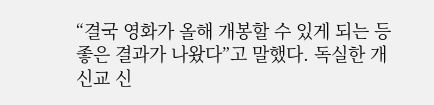“결국 영화가 올해 개봉할 수 있게 되는 등 좋은 결과가 나왔다”고 말했다. 독실한 개신교 신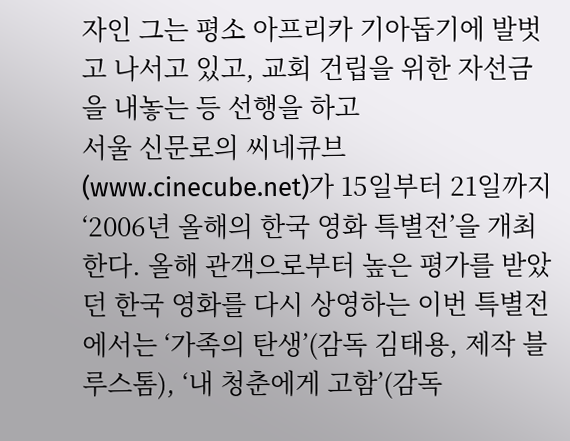자인 그는 평소 아프리카 기아돕기에 발벗고 나서고 있고, 교회 건립을 위한 자선금을 내놓는 등 선행을 하고
서울 신문로의 씨네큐브(www.cinecube.net)가 15일부터 21일까지 ‘2006년 올해의 한국 영화 특별전’을 개최한다. 올해 관객으로부터 높은 평가를 받았던 한국 영화를 다시 상영하는 이번 특별전에서는 ‘가족의 탄생’(감독 김태용, 제작 블루스톰), ‘내 청춘에게 고함’(감독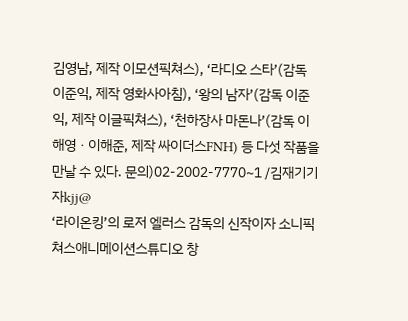김영남, 제작 이모션픽쳐스), ‘라디오 스타’(감독 이준익, 제작 영화사아침), ‘왕의 남자’(감독 이준익, 제작 이글픽쳐스), ‘천하장사 마돈나’(감독 이해영ㆍ이해준, 제작 싸이더스FNH) 등 다섯 작품을 만날 수 있다. 문의)02-2002-7770~1 /김재기기자kjj@
‘라이온킹’의 로저 엘러스 감독의 신작이자 소니픽쳐스애니메이션스튜디오 창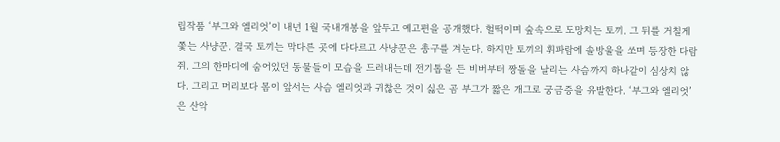립작품 ‘부그와 엘리엇’이 내년 1월 국내개봉을 앞두고 예고편을 공개했다. 헐떡이며 숲속으로 도망치는 토끼. 그 뒤를 거칠게 쫓는 사냥꾼. 결국 토끼는 막다른 곳에 다다르고 사냥꾼은 총구를 겨눈다. 하지만 토끼의 휘파람에 솔방울을 쏘며 등장한 다람쥐. 그의 한마디에 숨어있던 동물들이 모습을 드러내는데 전기톱을 든 비버부터 짱돌을 날리는 사슴까지 하나같이 심상치 않다. 그리고 머리보다 몸이 앞서는 사슴 엘리엇과 귀찮은 것이 싫은 곰 부그가 짧은 개그로 궁금증을 유발한다. ‘부그와 엘리엇’은 산악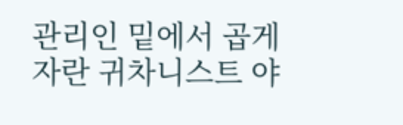관리인 밑에서 곱게 자란 귀차니스트 야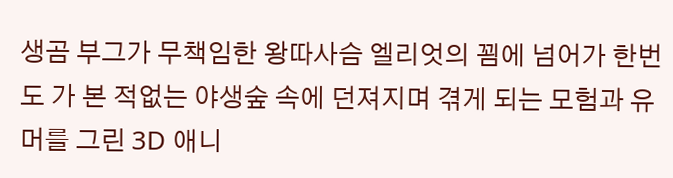생곰 부그가 무책임한 왕따사슴 엘리엇의 꾐에 넘어가 한번도 가 본 적없는 야생숲 속에 던져지며 겪게 되는 모험과 유머를 그린 3D 애니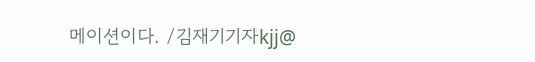메이션이다. /김재기기자kjj@